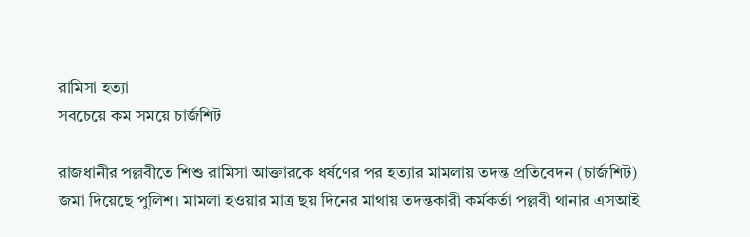রামিসা হত্যা
সবচেয়ে কম সময়ে চার্জশিট

রাজধানীর পল্লবীতে শিশু রামিসা আক্তারকে ধর্ষণের পর হত্যার মামলায় তদন্ত প্রতিবেদন (চার্জশিট) জমা দিয়েছে পুলিশ। মামলা হওয়ার মাত্র ছয় দিনের মাথায় তদন্তকারী কর্মকর্তা পল্লবী থানার এসআই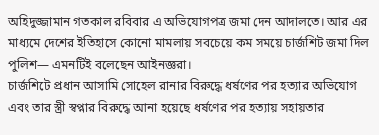অহিদুজ্জামান গতকাল রবিবার এ অভিযোগপত্র জমা দেন আদালতে। আর এর মাধ্যমে দেশের ইতিহাসে কোনো মামলায় সবচেয়ে কম সময়ে চার্জশিট জমা দিল পুলিশ— এমনটিই বলেছেন আইনজ্ঞরা।
চার্জশিটে প্রধান আসামি সোহেল রানার বিরুদ্ধে ধর্ষণের পর হত্যার অভিযোগ এবং তার স্ত্রী স্বপ্নার বিরুদ্ধে আনা হয়েছে ধর্ষণের পর হত্যায় সহায়তার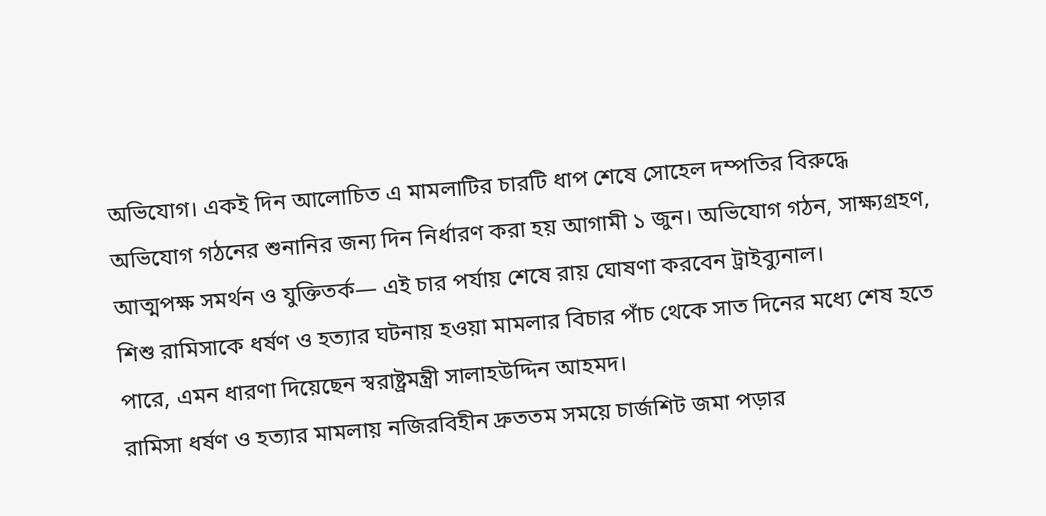অভিযোগ। একই দিন আলোচিত এ মামলাটির চারটি ধাপ শেষে সোহেল দম্পতির বিরুদ্ধে অভিযোগ গঠনের শুনানির জন্য দিন নির্ধারণ করা হয় আগামী ১ জুন। অভিযোগ গঠন, সাক্ষ্যগ্রহণ, আত্মপক্ষ সমর্থন ও যুক্তিতর্ক— এই চার পর্যায় শেষে রায় ঘোষণা করবেন ট্রাইব্যুনাল।
শিশু রামিসাকে ধর্ষণ ও হত্যার ঘটনায় হওয়া মামলার বিচার পাঁচ থেকে সাত দিনের মধ্যে শেষ হতে পারে, এমন ধারণা দিয়েছেন স্বরাষ্ট্রমন্ত্রী সালাহউদ্দিন আহমদ।
রামিসা ধর্ষণ ও হত্যার মামলায় নজিরবিহীন দ্রুততম সময়ে চার্জশিট জমা পড়ার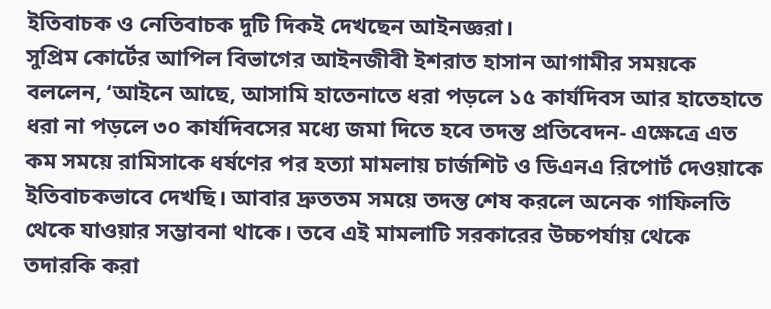ইতিবাচক ও নেতিবাচক দুটি দিকই দেখছেন আইনজ্ঞরা।
সুপ্রিম কোর্টের আপিল বিভাগের আইনজীবী ইশরাত হাসান আগামীর সময়কে বললেন, ‘আইনে আছে, আসামি হাতেনাতে ধরা পড়লে ১৫ কার্যদিবস আর হাতেহাতে ধরা না পড়লে ৩০ কার্যদিবসের মধ্যে জমা দিতে হবে তদন্ত প্রতিবেদন- এক্ষেত্রে এত কম সময়ে রামিসাকে ধর্ষণের পর হত্যা মামলায় চার্জশিট ও ডিএনএ রিপোর্ট দেওয়াকে ইতিবাচকভাবে দেখছি। আবার দ্রুততম সময়ে তদন্ত শেষ করলে অনেক গাফিলতি থেকে যাওয়ার সম্ভাবনা থাকে। তবে এই মামলাটি সরকারের উচ্চপর্যায় থেকে তদারকি করা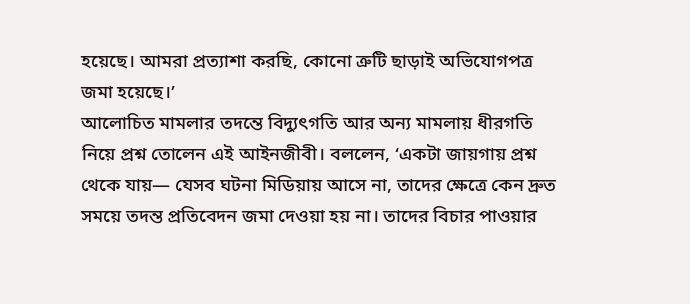হয়েছে। আমরা প্রত্যাশা করছি, কোনো ত্রুটি ছাড়াই অভিযোগপত্র জমা হয়েছে।’
আলোচিত মামলার তদন্তে বিদ্যুৎগতি আর অন্য মামলায় ধীরগতি নিয়ে প্রশ্ন তোলেন এই আইনজীবী। বললেন, ‘একটা জায়গায় প্রশ্ন থেকে যায়— যেসব ঘটনা মিডিয়ায় আসে না, তাদের ক্ষেত্রে কেন দ্রুত সময়ে তদন্ত প্রতিবেদন জমা দেওয়া হয় না। তাদের বিচার পাওয়ার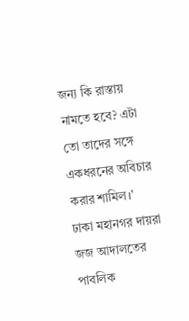জন্য কি রাস্তায় নামতে হবে? এটা তো তাদের সঙ্গে একধরনের অবিচার করার শামিল।’
ঢাকা মহানগর দায়রা জজ আদালতের পাবলিক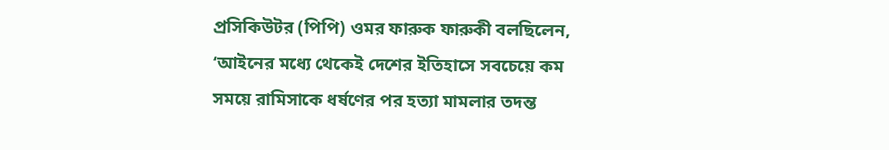প্রসিকিউটর (পিপি) ওমর ফারুক ফারুকী বলছিলেন, ‘আইনের মধ্যে থেকেই দেশের ইতিহাসে সবচেয়ে কম সময়ে রামিসাকে ধর্ষণের পর হত্যা মামলার তদন্ত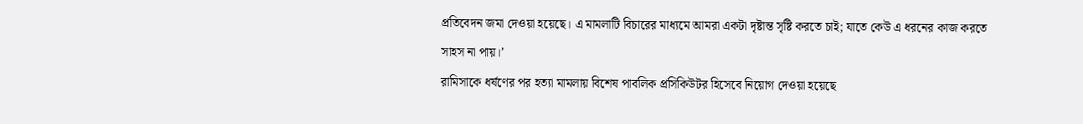প্রতিবেদন জমা দেওয়া হয়েছে। এ মামলাটি বিচারের মাধ্যমে আমরা একটা দৃষ্টান্ত সৃষ্টি করতে চাই; যাতে কেউ এ ধরনের কাজ করতে সাহস না পায়।’
রামিসাকে ধর্ষণের পর হত্যা মামলায় বিশেষ পাবলিক প্রসিকিউটর হিসেবে নিয়োগ দেওয়া হয়েছে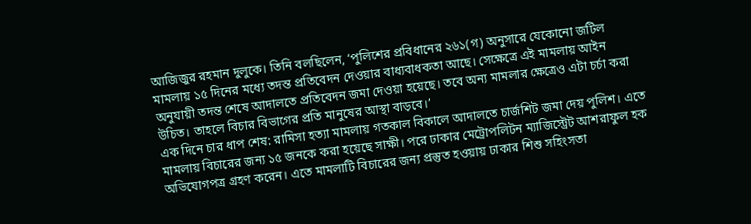আজিজুর রহমান দুলুকে। তিনি বলছিলেন, ‘পুলিশের প্রবিধানের ২৬১(গ) অনুসারে যেকোনো জটিল মামলায় ১৫ দিনের মধ্যে তদন্ত প্রতিবেদন দেওয়ার বাধ্যবাধকতা আছে। সেক্ষেত্রে এই মামলায় আইন অনুযায়ী তদন্ত শেষে আদালতে প্রতিবেদন জমা দেওয়া হয়েছে। তবে অন্য মামলার ক্ষেত্রেও এটা চর্চা করা উচিত। তাহলে বিচার বিভাগের প্রতি মানুষের আস্থা বাড়বে।’
এক দিনে চার ধাপ শেষ: রামিসা হত্যা মামলায় গতকাল বিকালে আদালতে চার্জশিট জমা দেয় পুলিশ। এতে মামলায় বিচারের জন্য ১৫ জনকে করা হয়েছে সাক্ষী। পরে ঢাকার মেট্রোপলিটন ম্যাজিস্ট্রেট আশরাফুল হক অভিযোগপত্র গ্রহণ করেন। এতে মামলাটি বিচারের জন্য প্রস্তুত হওয়ায় ঢাকার শিশু সহিংসতা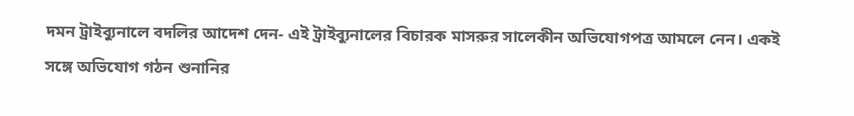দমন ট্রাইব্যুনালে বদলির আদেশ দেন- এই ট্রাইব্যুনালের বিচারক মাসরুর সালেকীন অভিযোগপত্র আমলে নেন। একই সঙ্গে অভিযোগ গঠন শুনানির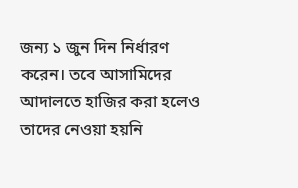জন্য ১ জুন দিন নির্ধারণ করেন। তবে আসামিদের আদালতে হাজির করা হলেও তাদের নেওয়া হয়নি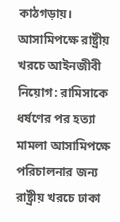কাঠগড়ায়।
আসামিপক্ষে রাষ্ট্রীয় খরচে আইনজীবী নিয়োগ: রামিসাকে ধর্ষণের পর হত্যা মামলা আসামিপক্ষে পরিচালনার জন্য রাষ্ট্রীয় খরচে ঢাকা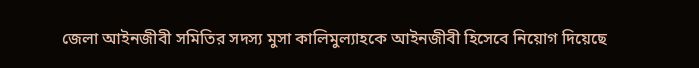জেলা আইনজীবী সমিতির সদস্য মুসা কালিমুল্যাহকে আইনজীবী হিসেবে নিয়োগ দিয়েছে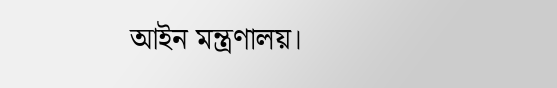আইন মন্ত্রণালয়।